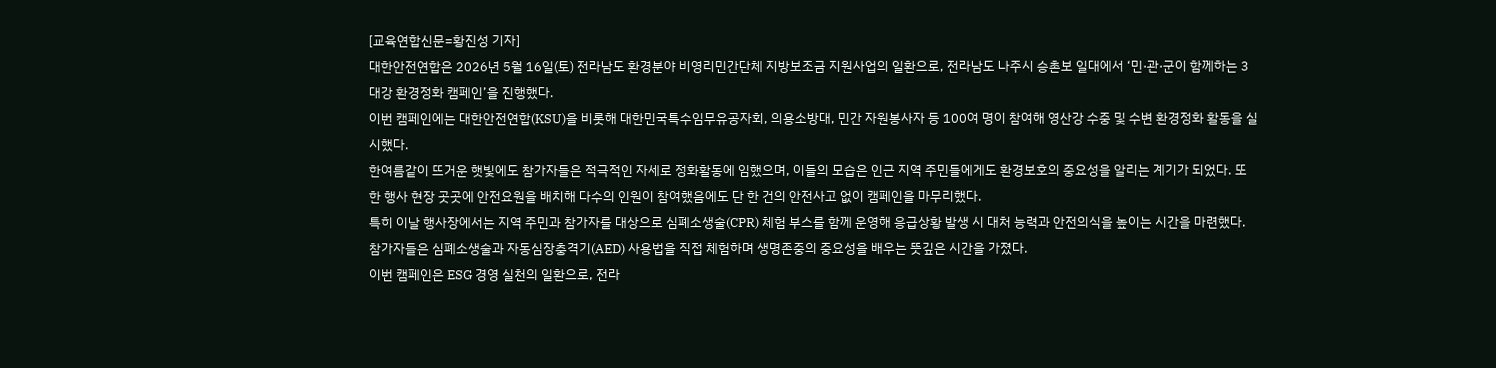[교육연합신문=황진성 기자]
대한안전연합은 2026년 5월 16일(토) 전라남도 환경분야 비영리민간단체 지방보조금 지원사업의 일환으로, 전라남도 나주시 승촌보 일대에서 ‘민·관·군이 함께하는 3대강 환경정화 캠페인’을 진행했다.
이번 캠페인에는 대한안전연합(KSU)을 비롯해 대한민국특수임무유공자회, 의용소방대, 민간 자원봉사자 등 100여 명이 참여해 영산강 수중 및 수변 환경정화 활동을 실시했다.
한여름같이 뜨거운 햇빛에도 참가자들은 적극적인 자세로 정화활동에 임했으며, 이들의 모습은 인근 지역 주민들에게도 환경보호의 중요성을 알리는 계기가 되었다. 또한 행사 현장 곳곳에 안전요원을 배치해 다수의 인원이 참여했음에도 단 한 건의 안전사고 없이 캠페인을 마무리했다.
특히 이날 행사장에서는 지역 주민과 참가자를 대상으로 심폐소생술(CPR) 체험 부스를 함께 운영해 응급상황 발생 시 대처 능력과 안전의식을 높이는 시간을 마련했다. 참가자들은 심폐소생술과 자동심장충격기(AED) 사용법을 직접 체험하며 생명존중의 중요성을 배우는 뜻깊은 시간을 가졌다.
이번 캠페인은 ESG 경영 실천의 일환으로, 전라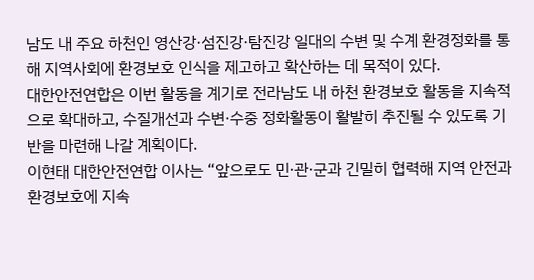남도 내 주요 하천인 영산강·섬진강·탐진강 일대의 수변 및 수계 환경정화를 통해 지역사회에 환경보호 인식을 제고하고 확산하는 데 목적이 있다.
대한안전연합은 이번 활동을 계기로 전라남도 내 하천 환경보호 활동을 지속적으로 확대하고, 수질개선과 수변·수중 정화활동이 활발히 추진될 수 있도록 기반을 마련해 나갈 계획이다.
이현태 대한안전연합 이사는 “앞으로도 민·관·군과 긴밀히 협력해 지역 안전과 환경보호에 지속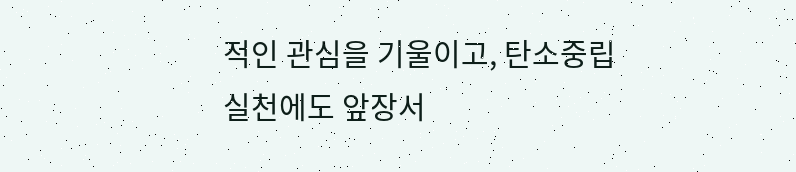적인 관심을 기울이고, 탄소중립 실천에도 앞장서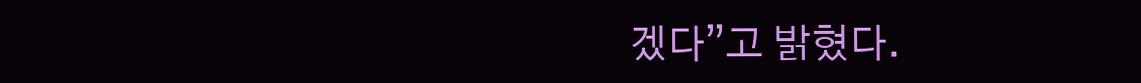겠다”고 밝혔다.